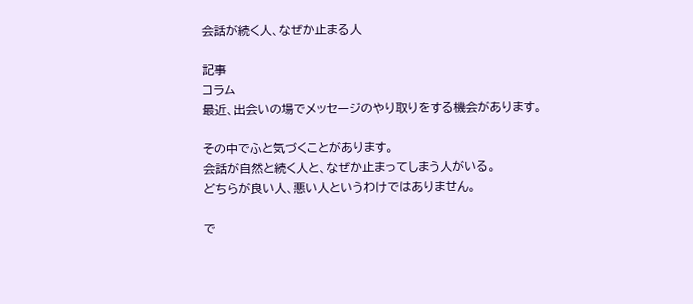会話が続く人、なぜか止まる人

記事
コラム
最近、出会いの場でメッセージのやり取りをする機会があります。

その中でふと気づくことがあります。
会話が自然と続く人と、なぜか止まってしまう人がいる。
どちらが良い人、悪い人というわけではありません。

で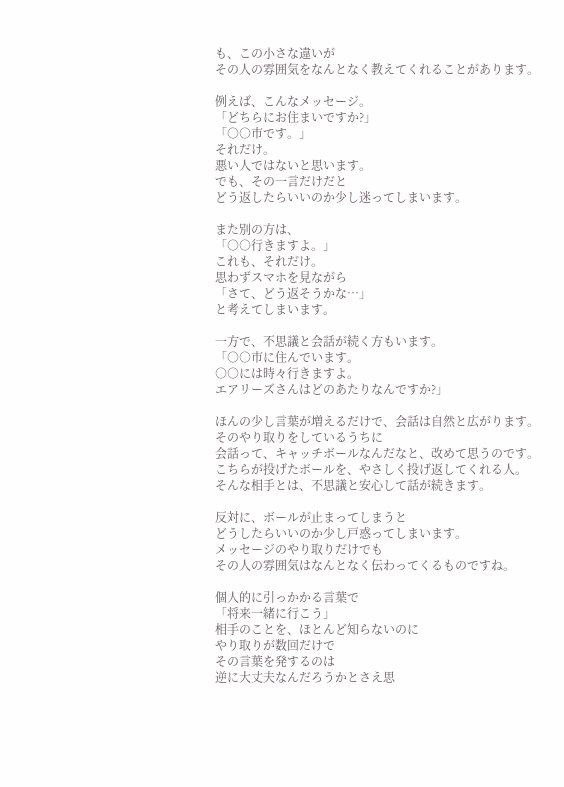も、この小さな違いが
その人の雰囲気をなんとなく教えてくれることがあります。

例えば、こんなメッセージ。
「どちらにお住まいですか?」
「○○市です。」
それだけ。
悪い人ではないと思います。
でも、その一言だけだと
どう返したらいいのか少し迷ってしまいます。

また別の方は、
「○○行きますよ。」
これも、それだけ。
思わずスマホを見ながら
「さて、どう返そうかな…」
と考えてしまいます。

一方で、不思議と会話が続く方もいます。
「○○市に住んでいます。
○○には時々行きますよ。
エアリーズさんはどのあたりなんですか?」

ほんの少し言葉が増えるだけで、会話は自然と広がります。
そのやり取りをしているうちに
会話って、キャッチボールなんだなと、改めて思うのです。
こちらが投げたボールを、やさしく投げ返してくれる人。
そんな相手とは、不思議と安心して話が続きます。

反対に、ボールが止まってしまうと
どうしたらいいのか少し戸惑ってしまいます。
メッセージのやり取りだけでも
その人の雰囲気はなんとなく伝わってくるものですね。

個人的に引っかかる言葉で
「将来一緒に行こう」
相手のことを、ほとんど知らないのに
やり取りが数回だけで
その言葉を発するのは
逆に大丈夫なんだろうかとさえ思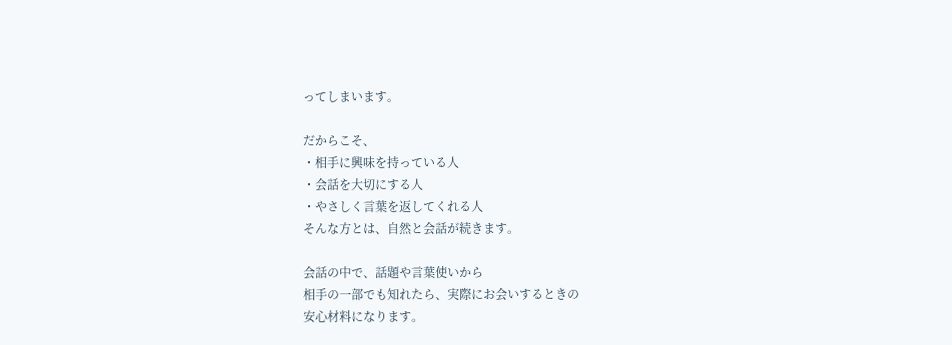ってしまいます。

だからこそ、
・相手に興味を持っている人
・会話を大切にする人
・やさしく言葉を返してくれる人
そんな方とは、自然と会話が続きます。

会話の中で、話題や言葉使いから
相手の一部でも知れたら、実際にお会いするときの
安心材料になります。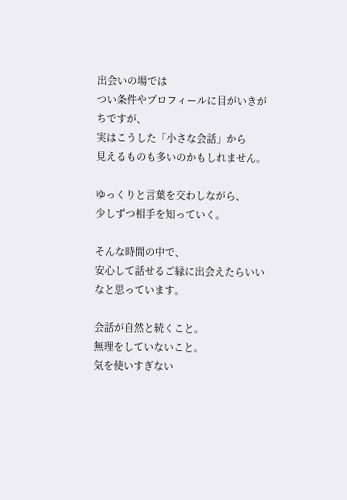出会いの場では
つい条件やプロフィールに目がいきがちですが、
実はこうした「小さな会話」から
見えるものも多いのかもしれません。

ゆっくりと言葉を交わしながら、
少しずつ相手を知っていく。

そんな時間の中で、
安心して話せるご縁に出会えたらいいなと思っています。

会話が自然と続くこと。
無理をしていないこと。
気を使いすぎない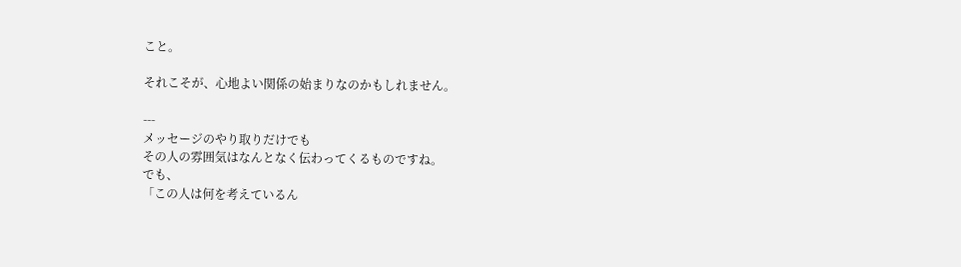こと。

それこそが、心地よい関係の始まりなのかもしれません。

---
メッセージのやり取りだけでも
その人の雰囲気はなんとなく伝わってくるものですね。
でも、
「この人は何を考えているん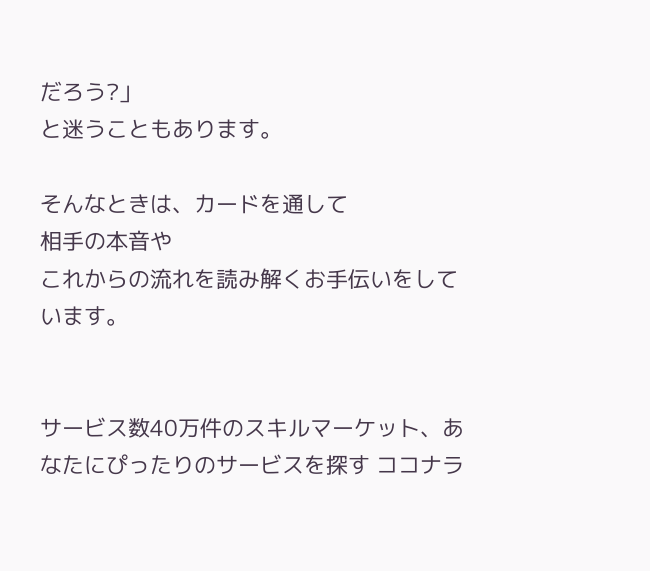だろう?」
と迷うこともあります。

そんなときは、カードを通して
相手の本音や
これからの流れを読み解くお手伝いをしています。


サービス数40万件のスキルマーケット、あなたにぴったりのサービスを探す ココナラ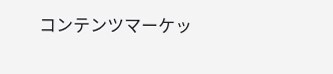コンテンツマーケッ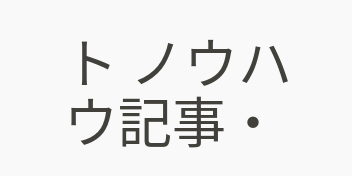ト ノウハウ記事・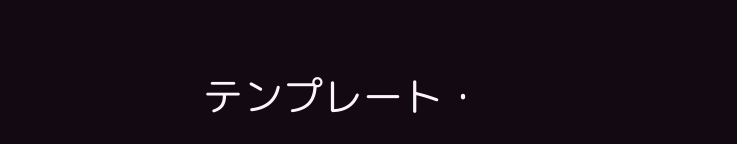テンプレート・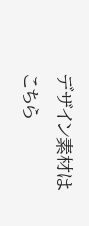デザイン素材はこちら